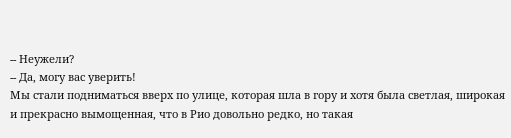-- Неужели?
-- Да, могу вас уверить!
Мы стали подниматься вверх по улице, которая шла в гору и хотя была светлая, широкая и прекрасно вымощенная, что в Рио довольно редко, но такая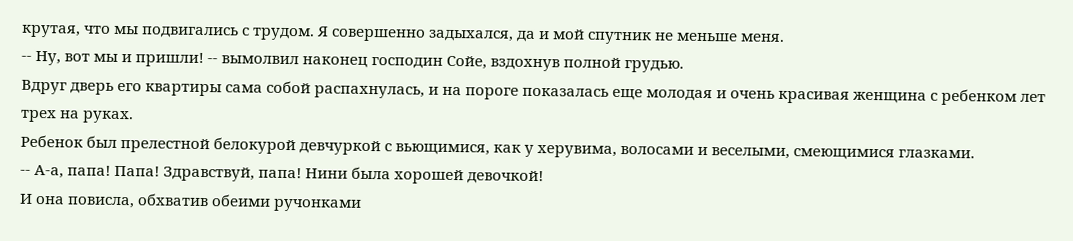крутая, что мы подвигались с трудом. Я совершенно задыхался, да и мой спутник не меньше меня.
-- Ну, вот мы и пришли! -- вымолвил наконец господин Сойе, вздохнув полной грудью.
Вдруг дверь его квартиры сама собой распахнулась, и на пороге показалась еще молодая и очень красивая женщина с ребенком лет трех на руках.
Ребенок был прелестной белокурой девчуркой с вьющимися, как у херувима, волосами и веселыми, смеющимися глазками.
-- А-а, папа! Папа! Здравствуй, папа! Нини была хорошей девочкой!
И она повисла, обхватив обеими ручонками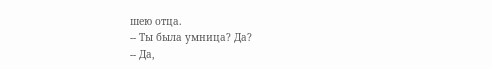шею отца.
-- Ты была умница? Да?
-- Да,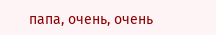папа, очень, очень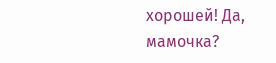хорошей! Да, мамочка?